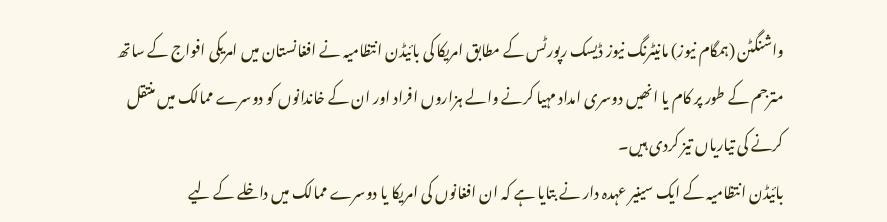واشنگٹن (ہمگام نیوز) مانیٹرنگ نیوز ڈیسک رپورٹس کے مطابق امریکا کی بائیڈن انتظامیہ نے افغانستان میں امریکی افواج کے ساتھ مترجم کے طور پر کام یا انھیں دوسری امداد مہیا کرنے والے ہزاروں افراد اور ان کے خاندانوں کو دوسرے ممالک میں منتقل کرنے کی تیاریاں تیز کردی ہیں۔
بائیڈن انتظامیہ کے ایک سینیر عہدہ دار نے بتایا ہے کہ ان افغانوں کی امریکا یا دوسرے ممالک میں داخلے کے لیے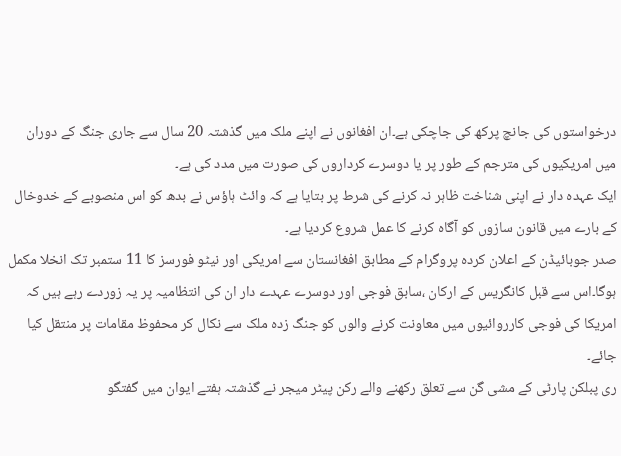درخواستوں کی جانچ پرکھ کی جاچکی ہے۔ان افغانوں نے اپنے ملک میں گذشتہ 20 سال سے جاری جنگ کے دوران میں امریکیوں کی مترجم کے طور پر یا دوسرے کرداروں کی صورت میں مدد کی ہے۔
ایک عہدہ دار نے اپنی شناخت ظاہر نہ کرنے کی شرط پر بتایا ہے کہ وائٹ ہاؤس نے بدھ کو اس منصوبے کے خدوخال کے بارے میں قانون سازوں کو آگاہ کرنے کا عمل شروع کردیا ہے۔
صدر جوبائیڈن کے اعلان کردہ پروگرام کے مطابق افغانستان سے امریکی اور نیٹو فورسز کا 11 ستمبر تک انخلا مکمل ہوگا۔اس سے قبل کانگریس کے ارکان ،سابق فوجی اور دوسرے عہدے دار ان کی انتظامیہ پر یہ زوردے رہے ہیں کہ امریکا کی فوجی کارروائیوں میں معاونت کرنے والوں کو جنگ زدہ ملک سے نکال کر محفوظ مقامات پر منتقل کیا جائے۔
ری پبلکن پارٹی کے مشی گن سے تعلق رکھنے والے رکن پیٹر میجر نے گذشتہ ہفتے ایوان میں گفتگو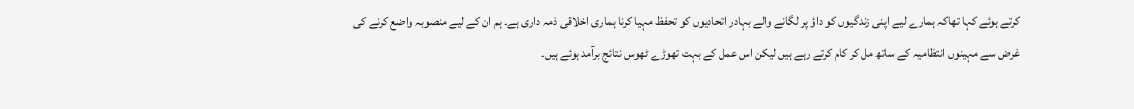کرتے ہوئے کہا تھاکہ ہمارے لیے اپنی زندگیوں کو داؤ پر لگانے والے بہادر اتحادیوں کو تحفظ مہیا کرنا ہماری اخلاقی ذمہ داری ہے۔ ہم ان کے لیے منصوبہ واضع کرنے کی غرض سے مہینوں انتظامیہ کے ساتھ مل کر کام کرتے رہے ہیں لیکن اس عمل کے بہت تھوڑے ٹھوس نتائج برآمد ہوئے ہیں۔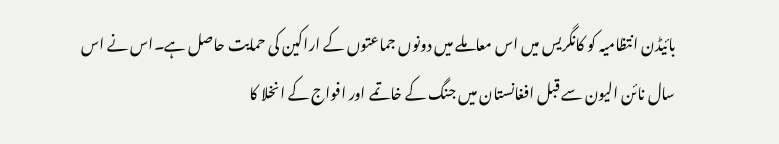بائیڈن انتظامیہ کو کانگریس میں اس معاملے میں دونوں جماعتوں کے اراکین کی حمایت حاصل ہے۔اس نے اس سال نائن الیون سے قبل افغانستان میں جنگ کے خاتمے اور افواج کے انخلا کا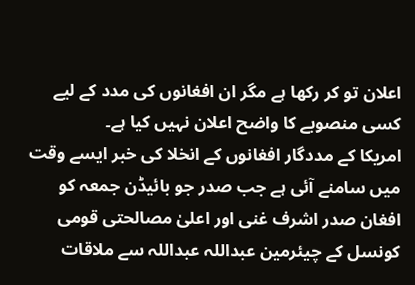اعلان تو کر رکھا ہے مگر ان افغانوں کی مدد کے لیے کسی منصوبے کا واضح اعلان نہیں کیا ہے۔
امریکا کے مددگار افغانوں کے انخلا کی خبر ایسے وقت میں سامنے آئی ہے جب صدر جو بائیڈن جمعہ کو افغان صدر اشرف غنی اور اعلیٰ مصالحتی قومی کونسل کے چیئرمین عبداللہ عبداللہ سے ملاقات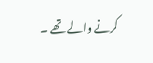کرنے والے تھے ۔